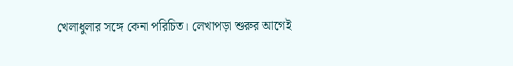খেলাধুলার সঙ্গে কেনা পরিচিত। লেখাপড়া শুরুর আগেই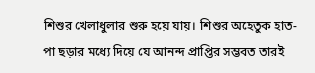শিশুর খেলাধুলার শুরু হয়ে যায়। শিশুর অহেতুক হাত-পা ছড়ার মধ্যে দিয়ে যে আনন্দ প্রাপ্তির সম্ভবত তারই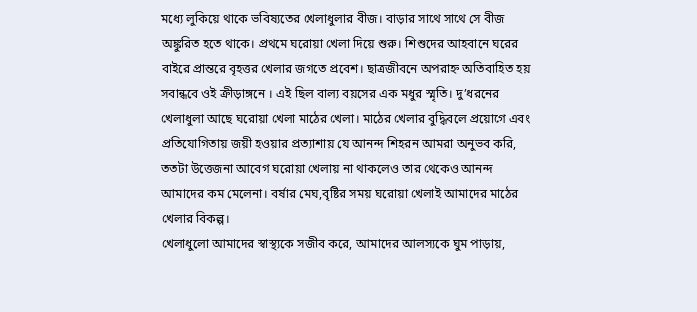মধ্যে লুকিয়ে থাকে ভবিষ্যতের খেলাধুলার বীজ। বাড়ার সাথে সাথে সে বীজ অঙ্কুরিত হতে থাকে। প্রথমে ঘরোয়া খেলা দিয়ে শুরু। শিশুদের আহবানে ঘরের বাইরে প্রান্তরে বৃহত্তর খেলার জগতে প্রবেশ। ছাত্রজীবনে অপরাহ্ন অতিবাহিত হয় সবান্ধবে ওই ক্রীড়াঙ্গনে । এই ছিল বাল্য বয়সের এক মধুর স্মৃতি। দু’ধরনের খেলাধুলা আছে ঘরোয়া খেলা মাঠের খেলা। মাঠের খেলার বুদ্ধিবলে প্রয়োগে এবং প্রতিযোগিতায় জয়ী হওয়ার প্রত্যাশায় যে আনন্দ শিহরন আমরা অনুভব করি, ততটা উত্তেজনা আবেগ ঘরোয়া খেলায় না থাকলেও তার থেকেও আনন্দ আমাদের কম মেলেনা। বর্ষার মেঘ,বৃষ্টির সময় ঘরোয়া খেলাই আমাদের মাঠের খেলার বিকল্প।
খেলাধুলো আমাদের স্বাস্থ্যকে সজীব করে, আমাদের আলস্যকে ঘুম পাড়ায়,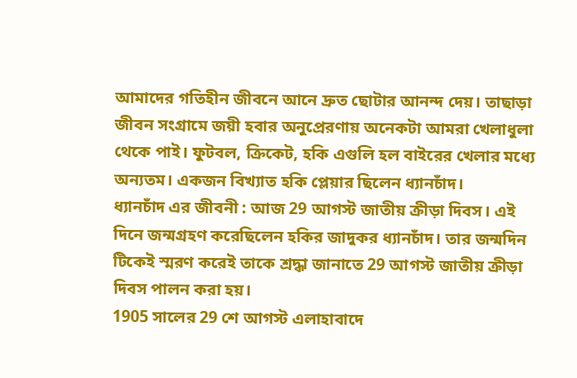আমাদের গতিহীন জীবনে আনে দ্রুত ছোটার আনন্দ দেয়। তাছাড়া জীবন সংগ্রামে জয়ী হবার অনুপ্রেরণায় অনেকটা আমরা খেলাধুলা থেকে পাই। ফুটবল, ক্রিকেট, হকি এগুলি হল বাইরের খেলার মধ্যে অন্যতম। একজন বিখ্যাত হকি প্লেয়ার ছিলেন ধ্যানচাঁদ।
ধ্যানচাঁদ এর জীবনী : আজ 29 আগস্ট জাতীয় ক্রীড়া দিবস। এই দিনে জন্মগ্রহণ করেছিলেন হকির জাদুকর ধ্যানচাঁদ। তার জন্মদিন টিকেই স্মরণ করেই তাকে শ্রদ্ধা জানাতে 29 আগস্ট জাতীয় ক্রীড়া দিবস পালন করা হয়।
1905 সালের 29 শে আগস্ট এলাহাবাদে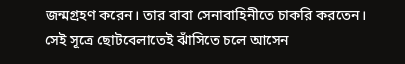জন্মগ্রহণ করেন। তার বাবা সেনাবাহিনীতে চাকরি করতেন। সেই সূত্রে ছোটবেলাতেই ঝাঁসিতে চলে আসেন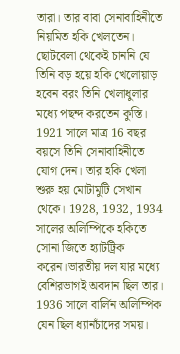তারা। তার বাবা সেনাবাহিনীতে নিয়মিত হকি খেলতেন। ছোটবেলা থেকেই চাননি যে তিনি বড় হয়ে হকি খেলোয়াড় হবেন বরং তিনি খেলাধুলার মধ্যে পছন্দ করতেন কুস্তি।
1921 সালে মাত্র 16 বছর বয়সে তিনি সেনাবাহিনীতে যোগ দেন। তার হকি খেলা শুরু হয় মোটামুটি সেখান থেকে। 1928, 1932, 1934 সালের অলিম্পিকে হকিতে সোনা জিতে হ্যাটট্রিক করেন।ভারতীয় দল যার মধ্যে বেশিরভাগই অবদান ছিল তার।
1936 সালে বার্লিন অলিম্পিক যেন ছিল ধ্যানচাঁদের সময়।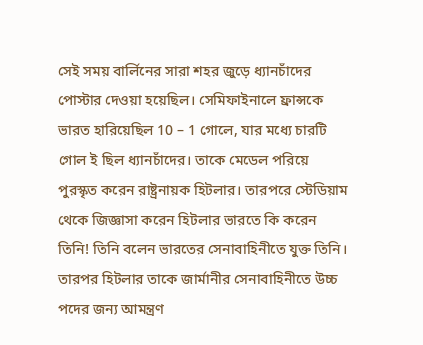সেই সময় বার্লিনের সারা শহর জুড়ে ধ্যানচাঁদের পোস্টার দেওয়া হয়েছিল। সেমিফাইনালে ফ্রান্সকে ভারত হারিয়েছিল 10 – 1 গোলে, যার মধ্যে চারটি গোল ই ছিল ধ্যানচাঁদের। তাকে মেডেল পরিয়ে পুরস্কৃত করেন রাষ্ট্রনায়ক হিটলার। তারপরে স্টেডিয়াম থেকে জিজ্ঞাসা করেন হিটলার ভারতে কি করেন তিনি! তিনি বলেন ভারতের সেনাবাহিনীতে যুক্ত তিনি। তারপর হিটলার তাকে জার্মানীর সেনাবাহিনীতে উচ্চ পদের জন্য আমন্ত্রণ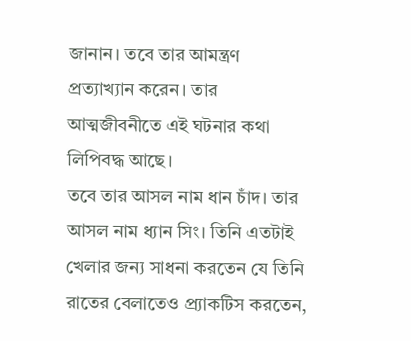জানান। তবে তার আমন্ত্রণ প্রত্যাখ্যান করেন। তার আত্মজীবনীতে এই ঘটনার কথা লিপিবদ্ধ আছে।
তবে তার আসল নাম ধান চাঁদ। তার আসল নাম ধ্যান সিং। তিনি এতটাই খেলার জন্য সাধনা করতেন যে তিনি রাতের বেলাতেও প্র্যাকটিস করতেন,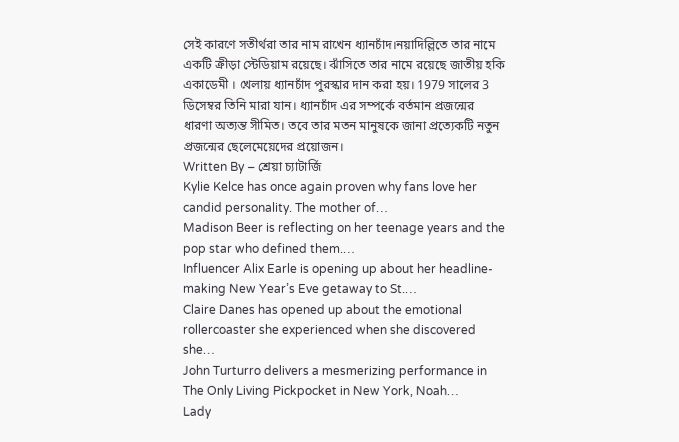সেই কারণে সতীর্থরা তার নাম রাখেন ধ্যানচাঁদ।নয়াদিল্লিতে তার নামে একটি ক্রীড়া স্টেডিয়াম রয়েছে। ঝাঁসিতে তার নামে রয়েছে জাতীয় হকি একাডেমী । খেলায় ধ্যানচাঁদ পুরস্কার দান করা হয়। 1979 সালের 3 ডিসেম্বর তিনি মারা যান। ধ্যানচাঁদ এর সম্পর্কে বর্তমান প্রজন্মের ধারণা অত্যন্ত সীমিত। তবে তার মতন মানুষকে জানা প্রত্যেকটি নতুন প্রজন্মের ছেলেমেয়েদের প্রয়োজন।
Written By – শ্রেয়া চ্যাটার্জি
Kylie Kelce has once again proven why fans love her candid personality. The mother of…
Madison Beer is reflecting on her teenage years and the pop star who defined them.…
Influencer Alix Earle is opening up about her headline-making New Year’s Eve getaway to St.…
Claire Danes has opened up about the emotional rollercoaster she experienced when she discovered she…
John Turturro delivers a mesmerizing performance in The Only Living Pickpocket in New York, Noah…
Lady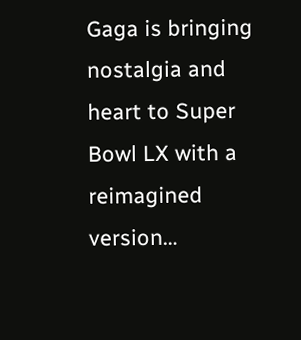Gaga is bringing nostalgia and heart to Super Bowl LX with a reimagined version…